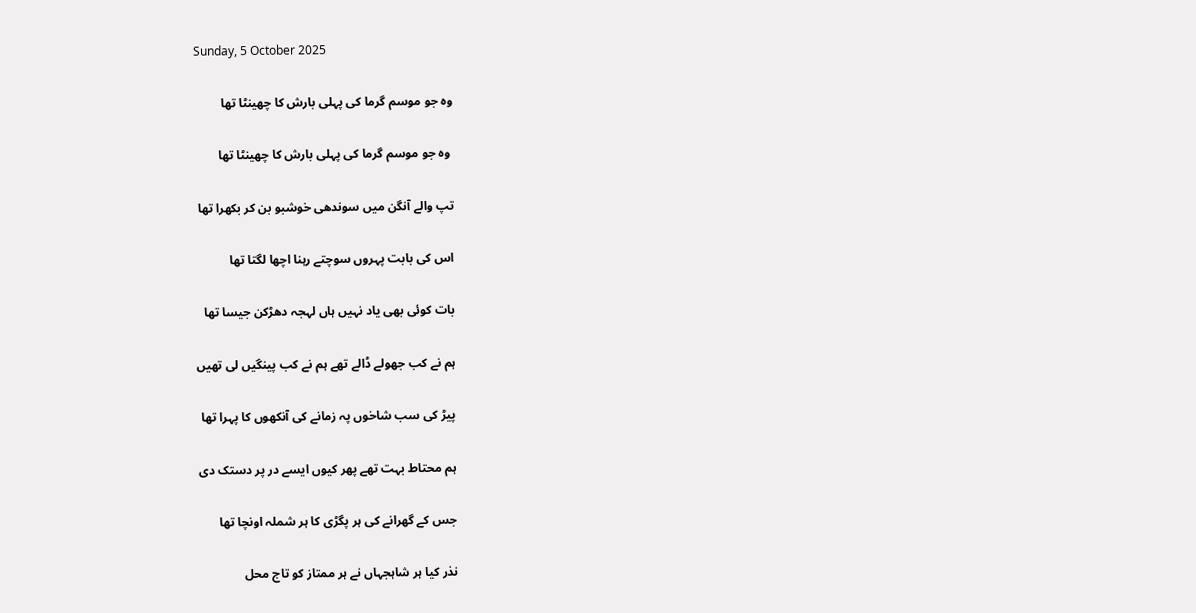Sunday, 5 October 2025

وہ جو موسم گرما کی پہلی بارش کا چھینٹا تھا

 وہ جو موسم گرما کی پہلی بارش کا چھینٹا تھا

تپ والے آنگن میں سوندھی خوشبو بن کر بکھرا تھا

اس کی بابت پہروں سوچتے رہنا اچھا لگتا تھا

بات کوئی بھی یاد نہیں ہاں لہجہ دھڑکن جیسا تھا

ہم نے کب جھولے ڈالے تھے ہم نے کب پینگیں لی تھیں

پیڑ کی سب شاخوں پہ زمانے کی آنکھوں کا پہرا تھا

ہم محتاط بہت تھے پھر کیوں ایسے در پر دستک دی

جس کے گھرانے کی ہر پگڑی کا ہر شملہ اونچا تھا

نذر کیا ہر شاہجہاں نے ہر ممتاز کو تاج محل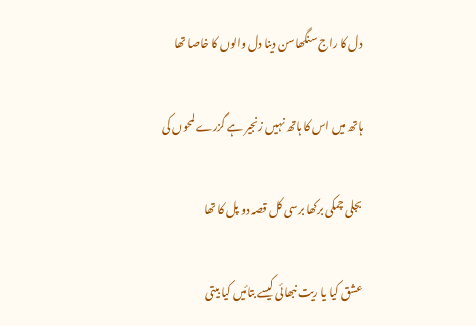دل کا راج سنگھاسن دینا دل والوں کا خاصا تھا

ہاتھ میں اس کا ہاتھ نہیں زنجیر ہے گزرے لمحوں کی

بجلی چمکی برکھا برسی کل قصہ دو پل کا تھا

عشق کیا یا ریت نبھائی کیسے بتائیں کیا بیتی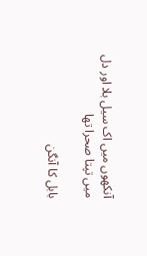آنکھوں میں اک سیل بلا اور دل میں تپتا صحرا تھا

بابل کا آنگن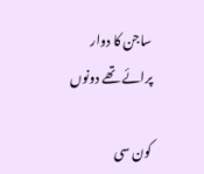ساجن کا دوار پرائے تھے دونوں

کون سی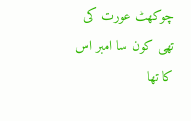چوکھٹ عورت کی تھی کون سا امبر اس کا تھا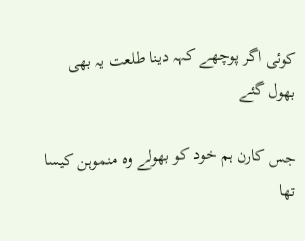کوئی اگر پوچھے کہہ دینا طلعت یہ بھی بھول گئے

جس کارن ہم خود کو بھولے وہ منموہن کیسا تھا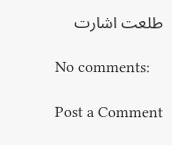طلعت اشارت

No comments:

Post a Comment